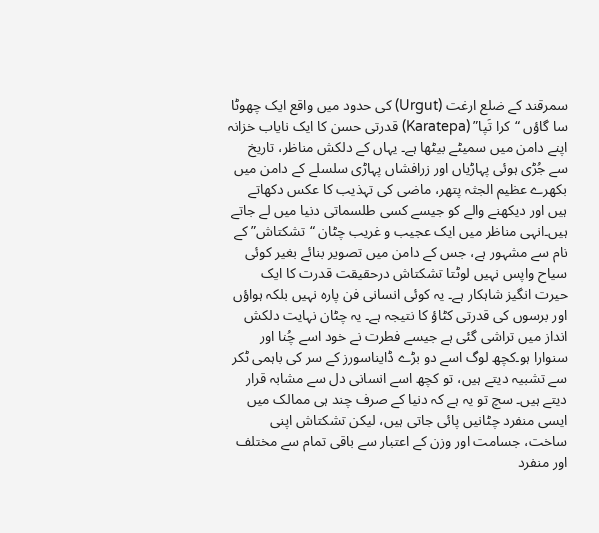سمرقند کے ضلع ارغت (Urgut) کی حدود میں واقع ایک چھوٹا سا گاؤں “کرا تَپا” (Karatepa) قدرتی حسن کا ایک نایاب خزانہ اپنے دامن میں سمیٹے بیٹھا ہے۔ یہاں کے دلکش مناظر، تاریخ سے جُڑی ہوئی پہاڑیاں اور زرافشاں پہاڑی سلسلے کے دامن میں بکھرے عظیم الجثہ پتھر، ماضی کی تہذیب کا عکس دکھاتے ہیں اور دیکھنے والے کو جیسے کسی طلسماتی دنیا میں لے جاتے ہیں۔انہی مناظر میں ایک عجیب و غریب چٹان “تشکتاش” کے نام سے مشہور ہے، جس کے دامن میں تصویر بنائے بغیر کوئی سیاح واپس نہیں لوٹتا تشکتاش درحقیقت قدرت کا ایک حیرت انگیز شاہکار ہے۔ یہ کوئی انسانی فن پارہ نہیں بلکہ ہواؤں اور برسوں کی قدرتی کٹاؤ کا نتیجہ ہے۔ یہ چٹان نہایت دلکش انداز میں تراشی گئی ہے جیسے فطرت نے خود اسے چُنا اور سنوارا ہو۔کچھ لوگ اسے دو بڑے ڈایناسورز کے سر کی باہمی ٹکر سے تشبیہ دیتے ہیں، تو کچھ اسے انسانی دل سے مشابہ قرار دیتے ہیں۔ سچ تو یہ ہے کہ دنیا کے صرف چند ہی ممالک میں ایسی منفرد چٹانیں پائی جاتی ہیں، لیکن تشکتاش اپنی ساخت، جسامت اور وزن کے اعتبار سے باقی تمام سے مختلف اور منفرد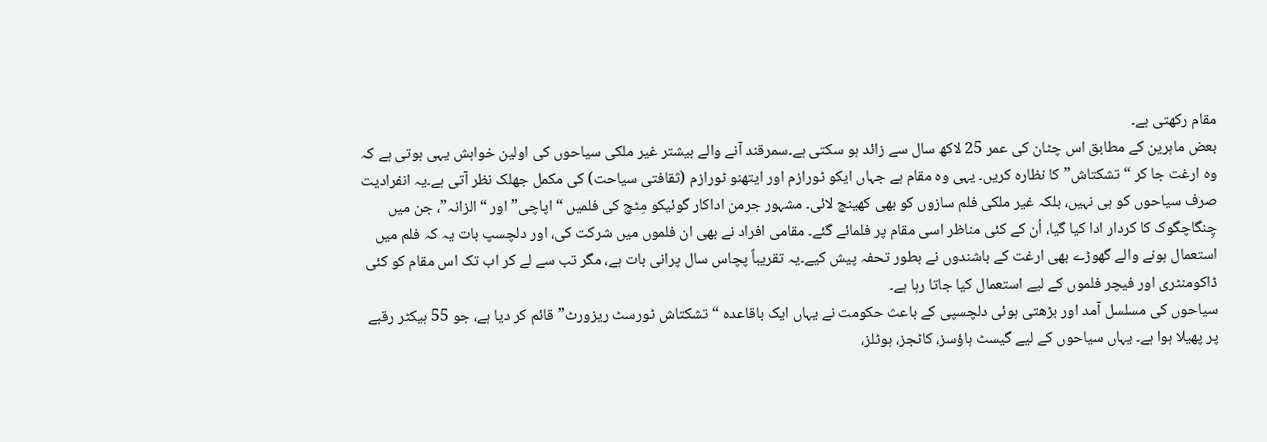مقام رکھتی ہے۔
بعض ماہرین کے مطابق اس چٹان کی عمر 25 لاکھ سال سے زائد ہو سکتی ہے۔سمرقند آنے والے بیشتر غیر ملکی سیاحوں کی اولین خواہش یہی ہوتی ہے کہ وہ ارغت جا کر “تشکتاش” کا نظارہ کریں۔ یہی وہ مقام ہے جہاں ایکو ٹورازم اور ایتھنو ٹورازم (ثقافتی سیاحت) کی مکمل جھلک نظر آتی ہے۔یہ انفرادیت صرف سیاحوں کو ہی نہیں، بلکہ غیر ملکی فلم سازوں کو بھی کھینچ لائی۔ مشہور جرمن اداکار گوئیکو مِٹچ کی فلمیں “اپاچی” اور “الزانہ”، جن میں چِنگاچگوک کا کردار ادا کیا گیا، اُن کے کئی مناظر اسی مقام پر فلمائے گئے۔ مقامی افراد نے بھی ان فلموں میں شرکت کی، اور دلچسپ بات یہ کہ فلم میں استعمال ہونے والے گھوڑے بھی ارغت کے باشندوں نے بطور تحفہ پیش کیے۔یہ تقریباً پچاس سال پرانی بات ہے، مگر تب سے لے کر اب تک اس مقام کو کئی ڈاکومنٹری اور فیچر فلموں کے لیے استعمال کیا جاتا رہا ہے۔
سیاحوں کی مسلسل آمد اور بڑھتی ہوئی دلچسپی کے باعث حکومت نے یہاں ایک باقاعدہ “تشکتاش ٹورسٹ ریزورٹ” قائم کر دیا ہے، جو 55 ہیکٹر رقبے پر پھیلا ہوا ہے۔ یہاں سیاحوں کے لیے گیسٹ ہاؤسز، کاٹجز، ہوٹلز،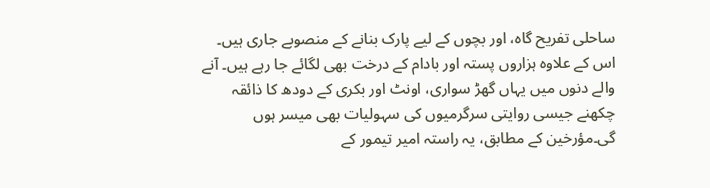ساحلی تفریح گاہ، اور بچوں کے لیے پارک بنانے کے منصوبے جاری ہیں۔
اس کے علاوہ ہزاروں پستہ اور بادام کے درخت بھی لگائے جا رہے ہیں۔ آنے والے دنوں میں یہاں گھڑ سواری، اونٹ اور بکری کے دودھ کا ذائقہ چکھنے جیسی روایتی سرگرمیوں کی سہولیات بھی میسر ہوں گی۔مؤرخین کے مطابق، یہ راستہ امیر تیمور کے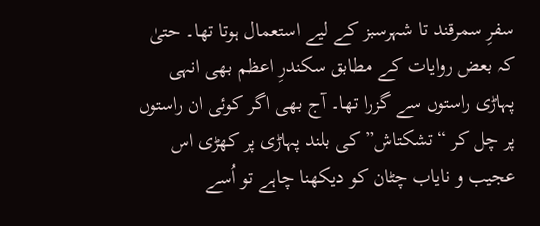سفرِ سمرقند تا شہرسبز کے لیے استعمال ہوتا تھا۔ حتیٰ کہ بعض روایات کے مطابق سکندرِ اعظم بھی انہی پہاڑی راستوں سے گزرا تھا۔ آج بھی اگر کوئی ان راستوں پر چل کر “تشکتاش” کی بلند پہاڑی پر کھڑی اس عجیب و نایاب چٹان کو دیکھنا چاہے تو اُسے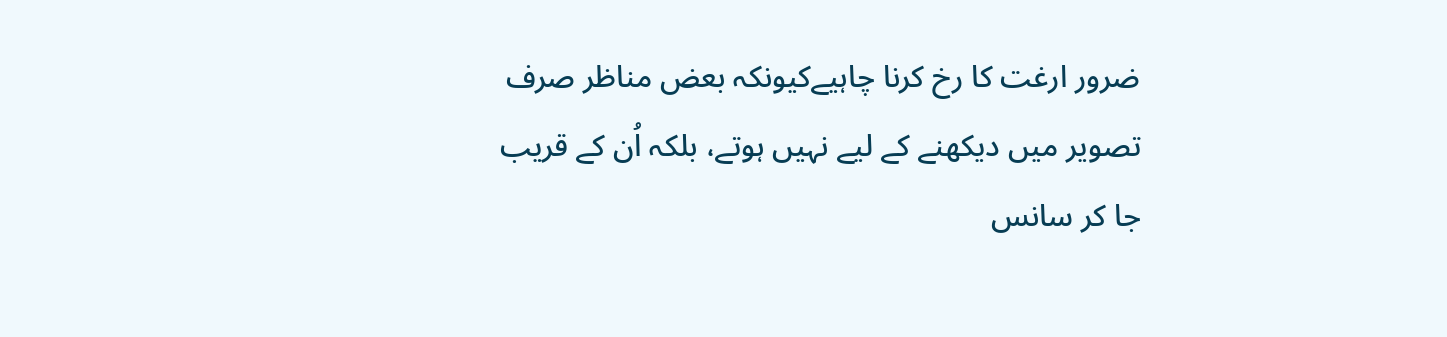ضرور ارغت کا رخ کرنا چاہیےکیونکہ بعض مناظر صرف تصویر میں دیکھنے کے لیے نہیں ہوتے، بلکہ اُن کے قریب جا کر سانس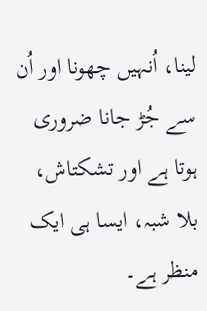لینا، اُنہیں چھونا اور اُن سے جُڑ جانا ضروری ہوتا ہے اور تشکتاش، بلا شبہ، ایسا ہی ایک منظر ہے۔